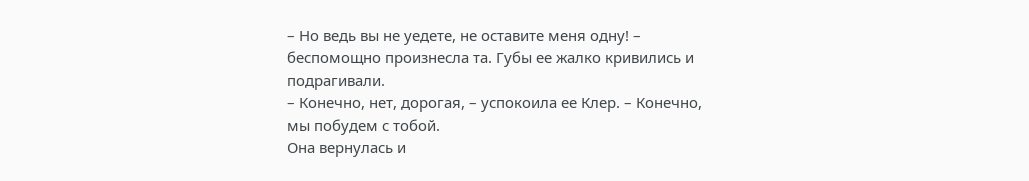– Но ведь вы не уедете, не оставите меня одну! – беспомощно произнесла та. Губы ее жалко кривились и подрагивали.
– Конечно, нет, дорогая, – успокоила ее Клер. – Конечно, мы побудем с тобой.
Она вернулась и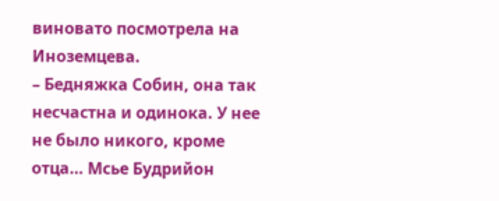виновато посмотрела на Иноземцева.
– Бедняжка Собин, она так несчастна и одинока. У нее не было никого, кроме отца… Мсье Будрийон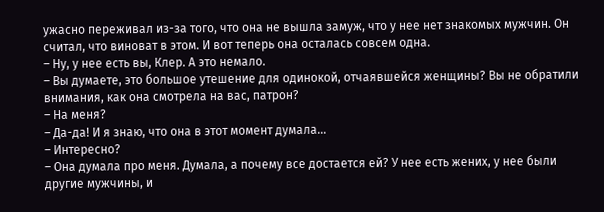ужасно переживал из-за того, что она не вышла замуж, что у нее нет знакомых мужчин. Он считал, что виноват в этом. И вот теперь она осталась совсем одна.
– Ну, у нее есть вы, Клер. А это немало.
– Вы думаете, это большое утешение для одинокой, отчаявшейся женщины? Вы не обратили внимания, как она смотрела на вас, патрон?
– На меня?
– Да-да! И я знаю, что она в этот момент думала…
– Интересно?
– Она думала про меня. Думала, а почему все достается ей? У нее есть жених, у нее были другие мужчины, и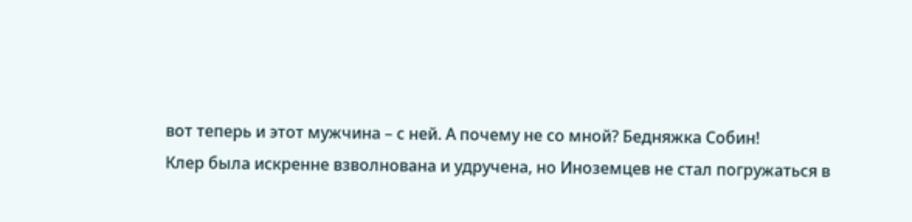вот теперь и этот мужчина – с ней. А почему не со мной? Бедняжка Собин!
Клер была искренне взволнована и удручена, но Иноземцев не стал погружаться в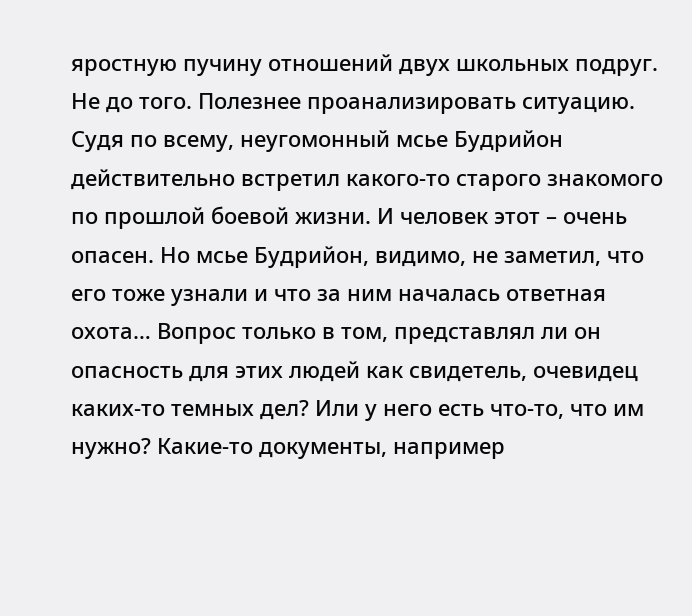яростную пучину отношений двух школьных подруг. Не до того. Полезнее проанализировать ситуацию. Судя по всему, неугомонный мсье Будрийон действительно встретил какого-то старого знакомого по прошлой боевой жизни. И человек этот – очень опасен. Но мсье Будрийон, видимо, не заметил, что его тоже узнали и что за ним началась ответная охота… Вопрос только в том, представлял ли он опасность для этих людей как свидетель, очевидец каких-то темных дел? Или у него есть что-то, что им нужно? Какие-то документы, например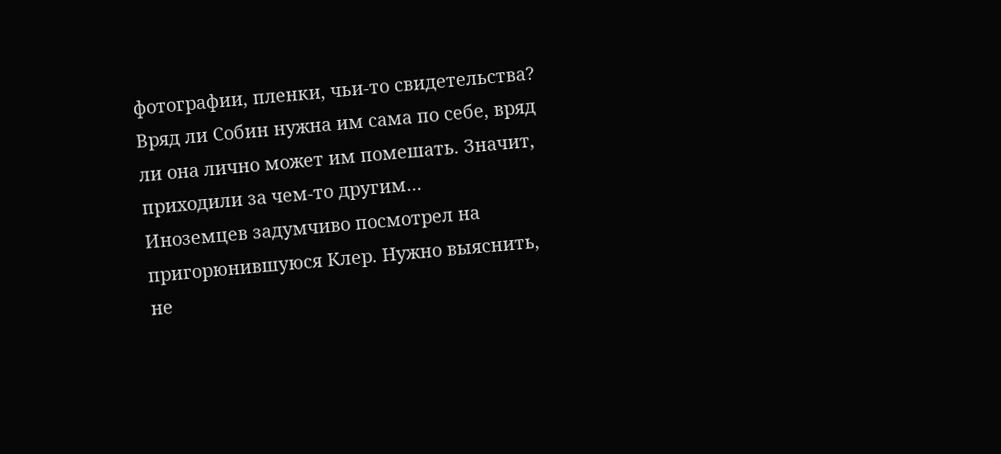фотографии, пленки, чьи-то свидетельства? Вряд ли Собин нужна им сама по себе, вряд ли она лично может им помешать. Значит, приходили за чем-то другим…
Иноземцев задумчиво посмотрел на пригорюнившуюся Клер. Нужно выяснить, не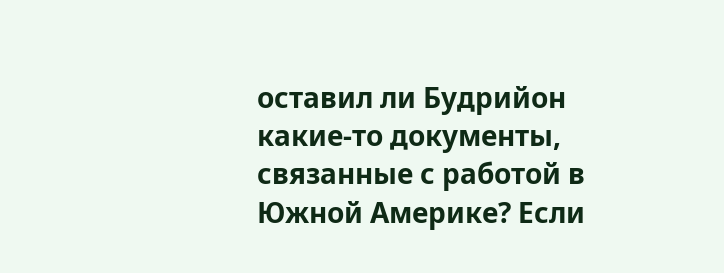оставил ли Будрийон какие-то документы, связанные с работой в Южной Америке? Если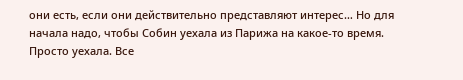они есть, если они действительно представляют интерес… Но для начала надо, чтобы Собин уехала из Парижа на какое-то время. Просто уехала. Все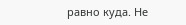равно куда. Не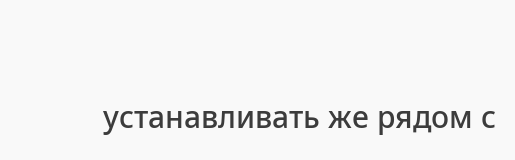устанавливать же рядом с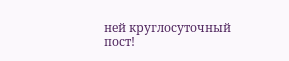ней круглосуточный пост!